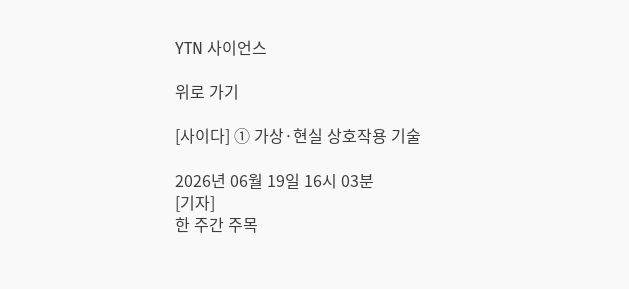YTN 사이언스

위로 가기

[사이다] ① 가상·현실 상호작용 기술

2026년 06월 19일 16시 03분
[기자]
한 주간 주목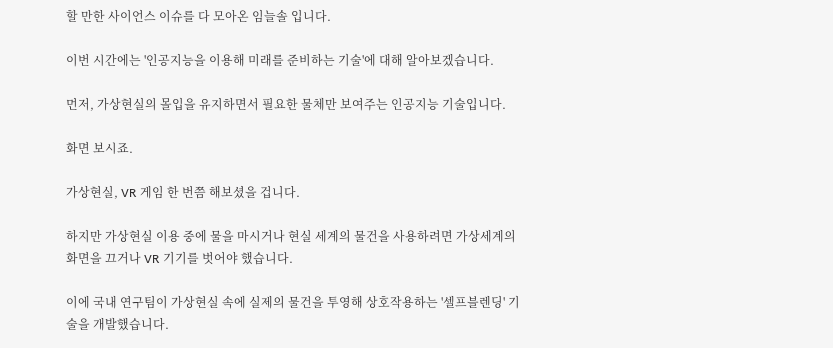할 만한 사이언스 이슈를 다 모아온 임늘솔 입니다.

이번 시간에는 '인공지능을 이용해 미래를 준비하는 기술'에 대해 알아보겠습니다.

먼저, 가상현실의 몰입을 유지하면서 필요한 물체만 보여주는 인공지능 기술입니다.

화면 보시죠.

가상현실, VR 게임 한 번쯤 해보셨을 겁니다.

하지만 가상현실 이용 중에 물을 마시거나 현실 세계의 물건을 사용하려면 가상세계의 화면을 끄거나 VR 기기를 벗어야 했습니다.

이에 국내 연구팀이 가상현실 속에 실제의 물건을 투영해 상호작용하는 '셀프블렌딩' 기술을 개발했습니다.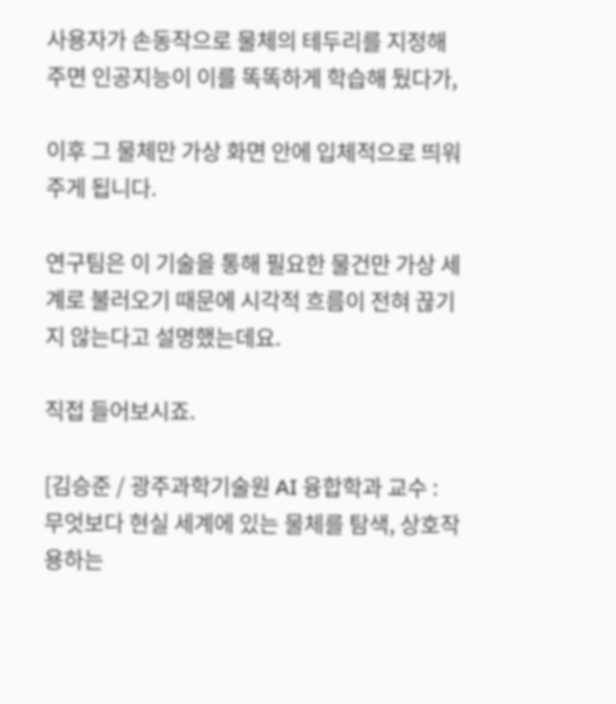사용자가 손동작으로 물체의 테두리를 지정해 주면 인공지능이 이를 똑똑하게 학습해 뒀다가,

이후 그 물체만 가상 화면 안에 입체적으로 띄워주게 됩니다.

연구팀은 이 기술을 통해 필요한 물건만 가상 세계로 불러오기 때문에 시각적 흐름이 전혀 끊기지 않는다고 설명했는데요.

직접 들어보시죠.

[김승준 / 광주과학기술원 AI 융합학과 교수 : 무엇보다 현실 세계에 있는 물체를 탐색, 상호작용하는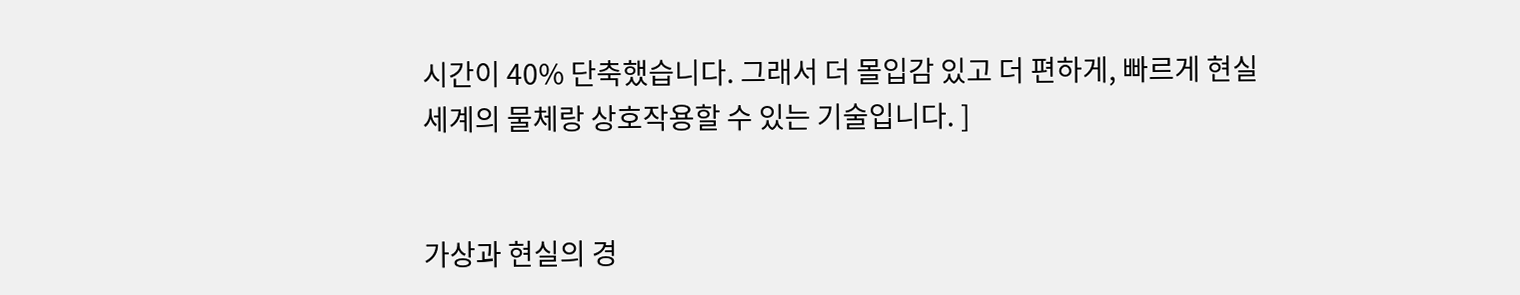시간이 40% 단축했습니다. 그래서 더 몰입감 있고 더 편하게, 빠르게 현실 세계의 물체랑 상호작용할 수 있는 기술입니다. ]


가상과 현실의 경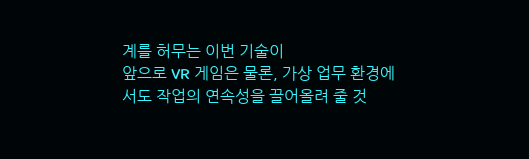계를 허무는 이번 기술이
앞으로 VR 게임은 물론, 가상 업무 환경에서도 작업의 연속성을 끌어올려 줄 것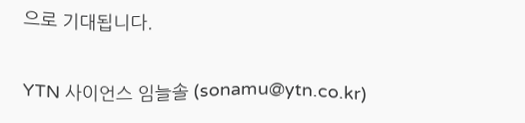으로 기대됩니다.


YTN 사이언스 임늘솔 (sonamu@ytn.co.kr)